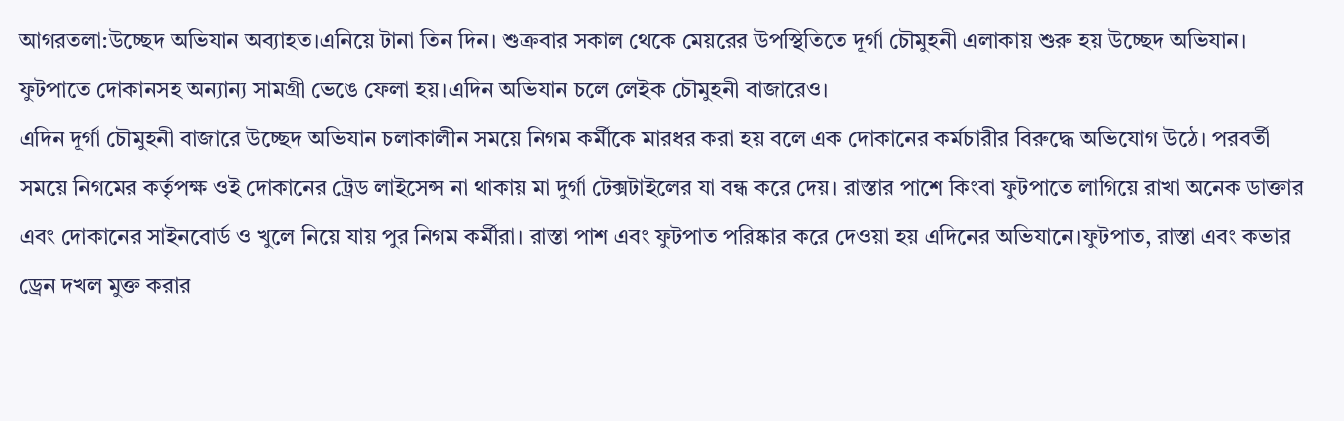আগরতলা:উচ্ছেদ অভিযান অব্যাহত।এনিয়ে টানা তিন দিন। শুক্রবার সকাল থেকে মেয়রের উপস্থিতিতে দূর্গা চৌমুহনী এলাকায় শুরু হয় উচ্ছেদ অভিযান। ফুটপাতে দোকানসহ অন্যান্য সামগ্রী ভেঙে ফেলা হয়।এদিন অভিযান চলে লেইক চৌমুহনী বাজারেও।
এদিন দূর্গা চৌমুহনী বাজারে উচ্ছেদ অভিযান চলাকালীন সময়ে নিগম কর্মীকে মারধর করা হয় বলে এক দোকানের কর্মচারীর বিরুদ্ধে অভিযোগ উঠে। পরবর্তী সময়ে নিগমের কর্তৃপক্ষ ওই দোকানের ট্রেড লাইসেন্স না থাকায় মা দুর্গা টেক্সটাইলের যা বন্ধ করে দেয়। রাস্তার পাশে কিংবা ফুটপাতে লাগিয়ে রাখা অনেক ডাক্তার এবং দোকানের সাইনবোর্ড ও খুলে নিয়ে যায় পুর নিগম কর্মীরা। রাস্তা পাশ এবং ফুটপাত পরিষ্কার করে দেওয়া হয় এদিনের অভিযানে।ফুটপাত, রাস্তা এবং কভার ড্রেন দখল মুক্ত করার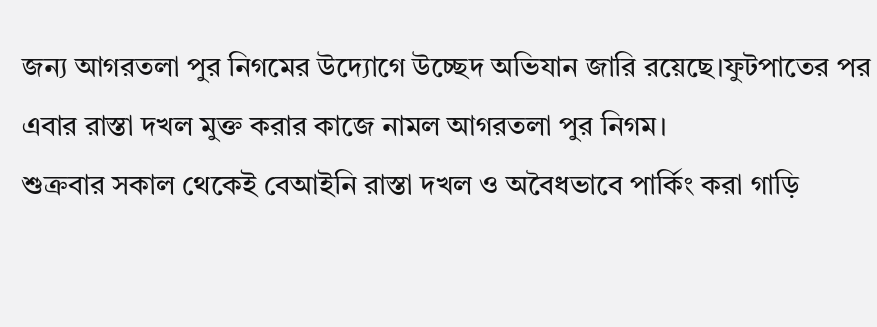জন্য আগরতলা পুর নিগমের উদ্যোগে উচ্ছেদ অভিযান জারি রয়েছে।ফুটপাতের পর এবার রাস্তা দখল মুক্ত করার কাজে নামল আগরতলা পুর নিগম।
শুক্রবার সকাল থেকেই বেআইনি রাস্তা দখল ও অবৈধভাবে পার্কিং করা গাড়ি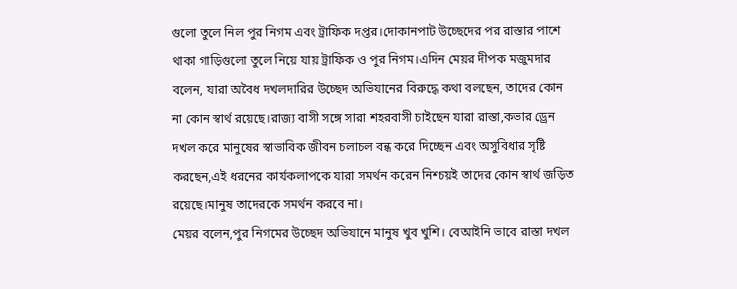গুলো তুলে নিল পুর নিগম এবং ট্রাফিক দপ্তর।দোকানপাট উচ্ছেদের পর রাস্তার পাশে থাকা গাড়িগুলো তুলে নিয়ে যায় ট্রাফিক ও পুর নিগম।এদিন মেয়র দীপক মজুমদার বলেন, যারা অবৈধ দখলদারির উচ্ছেদ অভিযানের বিরুদ্ধে কথা বলছেন, তাদের কোন না কোন স্বার্থ রয়েছে।রাজ্য বাসী সঙ্গে সারা শহরবাসী চাইছেন যারা রাস্তা,কভার ড্রেন দখল করে মানুষের স্বাভাবিক জীবন চলাচল বন্ধ করে দিচ্ছেন এবং অসুবিধার সৃষ্টি করছেন,এই ধরনের কার্যকলাপকে যারা সমর্থন করেন নিশ্চয়ই তাদের কোন স্বার্থ জড়িত রয়েছে।মানুষ তাদেরকে সমর্থন করবে না।
মেয়র বলেন,পুর নিগমের উচ্ছেদ অভিযানে মানুষ খুব খুশি। বেআইনি ভাবে রাস্তা দখল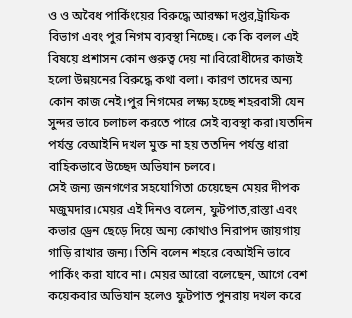ও ও অবৈধ পার্কিংয়ের বিরুদ্ধে আরক্ষা দপ্তর,ট্রাফিক বিভাগ এবং পুর নিগম ব্যবস্থা নিচ্ছে। কে কি বলল এই বিষয়ে প্রশাসন কোন গুরুত্ব দেয় না।বিরোধীদের কাজই হলো উন্নয়নের বিরুদ্ধে কথা বলা। কারণ তাদের অন্য কোন কাজ নেই।পুর নিগমের লক্ষ্য হচ্ছে শহরবাসী যেন সুন্দর ভাবে চলাচল করতে পারে সেই ব্যবস্থা করা।যতদিন পর্যন্ত বেআইনি দখল মুক্ত না হয় ততদিন পর্যন্ত ধারা বাহিকভাবে উচ্ছেদ অভিযান চলবে।
সেই জন্য জনগণের সহযোগিতা চেয়েছেন মেয়র দীপক মজুমদার।মেয়র এই দিনও বলেন, ফুটপাত,রাস্তা এবং কভার ড্রেন ছেড়ে দিয়ে অন্য কোথাও নিরাপদ জায়গায় গাড়ি রাখার জন্য। তিনি বলেন শহরে বেআইনি ভাবে পার্কিং করা যাবে না। মেয়র আরো বলেছেন, আগে বেশ কয়েকবার অভিযান হলেও ফুটপাত পুনরায় দখল করে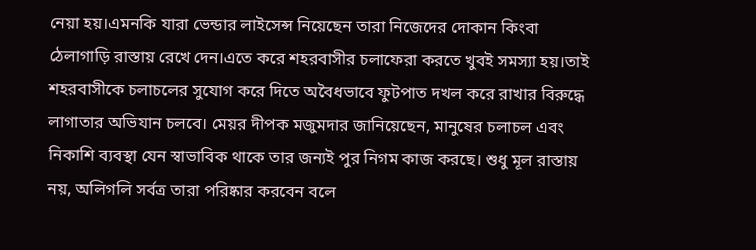নেয়া হয়।এমনকি যারা ভেন্ডার লাইসেন্স নিয়েছেন তারা নিজেদের দোকান কিংবা ঠেলাগাড়ি রাস্তায় রেখে দেন।এতে করে শহরবাসীর চলাফেরা করতে খুবই সমস্যা হয়।তাই শহরবাসীকে চলাচলের সুযোগ করে দিতে অবৈধভাবে ফুটপাত দখল করে রাখার বিরুদ্ধে লাগাতার অভিযান চলবে। মেয়র দীপক মজুমদার জানিয়েছেন, মানুষের চলাচল এবং নিকাশি ব্যবস্থা যেন স্বাভাবিক থাকে তার জন্যই পুর নিগম কাজ করছে। শুধু মূল রাস্তায় নয়, অলিগলি সর্বত্র তারা পরিষ্কার করবেন বলে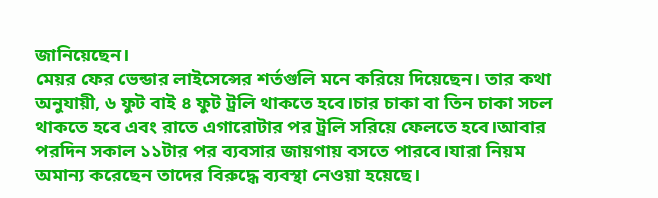জানিয়েছেন।
মেয়র ফের ভেন্ডার লাইসেন্সের শর্তগুলি মনে করিয়ে দিয়েছেন। তার কথা অনুযায়ী, ৬ ফুট বাই ৪ ফুট ট্রলি থাকতে হবে।চার চাকা বা তিন চাকা সচল থাকতে হবে এবং রাতে এগারোটার পর ট্রলি সরিয়ে ফেলতে হবে।আবার পরদিন সকাল ১১টার পর ব্যবসার জায়গায় বসতে পারবে।যারা নিয়ম অমান্য করেছেন তাদের বিরুদ্ধে ব্যবস্থা নেওয়া হয়েছে।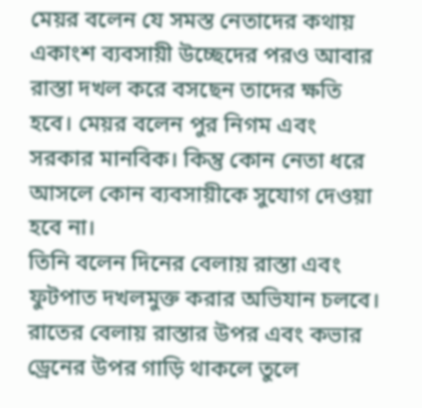মেয়র বলেন যে সমস্ত নেতাদের কথায় একাংশ ব্যবসায়ী উচ্ছেদের পরও আবার রাস্তা দখল করে বসছেন তাদের ক্ষতি হবে। মেয়র বলেন পুর নিগম এবং সরকার মানবিক। কিন্তু কোন নেতা ধরে আসলে কোন ব্যবসায়ীকে সুযোগ দেওয়া হবে না।
তিনি বলেন দিনের বেলায় রাস্তা এবং ফুটপাত দখলমুক্ত করার অভিযান চলবে। রাতের বেলায় রাস্তার উপর এবং কভার ড্রেনের উপর গাড়ি থাকলে তুলে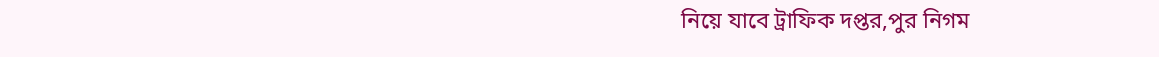নিয়ে যাবে ট্রাফিক দপ্তর,পুর নিগম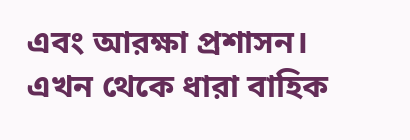এবং আরক্ষা প্রশাসন। এখন থেকে ধারা বাহিক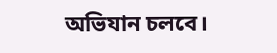অভিযান চলবে।